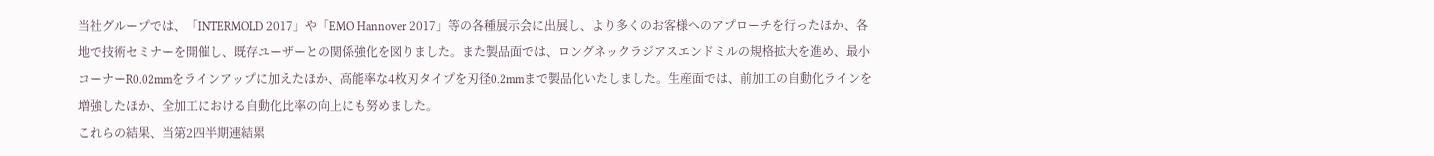当社グループでは、「INTERMOLD 2017」や「EMO Hannover 2017」等の各種展示会に出展し、より多くのお客様へのアプローチを行ったほか、各地で技術セミナーを開催し、既存ユーザーとの関係強化を図りました。また製品面では、ロングネックラジアスエンドミルの規格拡大を進め、最小コーナーR0.02mmをラインアップに加えたほか、高能率な4枚刃タイプを刃径0.2mmまで製品化いたしました。生産面では、前加工の自動化ラインを増強したほか、全加工における自動化比率の向上にも努めました。
これらの結果、当第2四半期連結累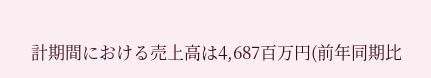計期間における売上高は4,687百万円(前年同期比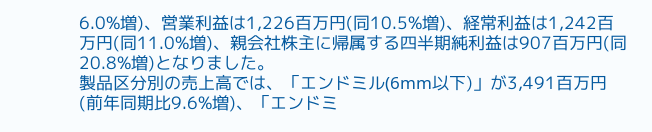6.0%増)、営業利益は1,226百万円(同10.5%増)、経常利益は1,242百万円(同11.0%増)、親会社株主に帰属する四半期純利益は907百万円(同20.8%増)となりました。
製品区分別の売上高では、「エンドミル(6mm以下)」が3,491百万円(前年同期比9.6%増)、「エンドミ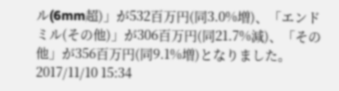ル(6mm超)」が532百万円(同3.0%増)、「エンドミル(その他)」が306百万円(同21.7%減)、「その他」が356百万円(同9.1%増)となりました。
2017/11/10 15:34